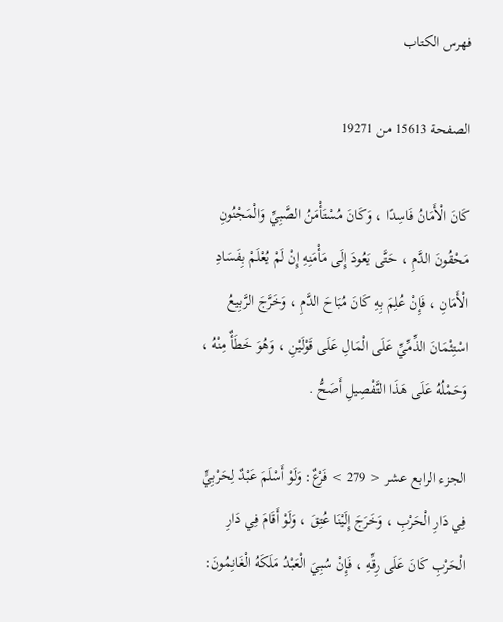فهرس الكتاب

الصفحة 15613 من 19271

كَانَ الْأَمَانُ فَاسِدًا ، وَكَانَ مُسْتَأْمَنُ الصَّبِيِّ وَالْمَجْنُونِ مَحْقُونَ الدَّمِ ، حَتَّى يَعُودَ إِلَى مَأْمَنِهِ إِنْ لَمْ يُعْلَمْ بِفَسَادِ الْأَمَانِ ، فَإِنْ عُلِمَ بِهِ كَانَ مُبَاحَ الدَّمِ ، وَخَرَّجَ الرَّبِيعُ اسْتِئْمَانَ الذِّمِّيِّ عَلَى الْمَالِ عَلَى قَوْلَيْنِ ، وَهُوَ خَطَأٌ مِنْهُ ، وَحَمْلُهُ عَلَى هَذَا التَّفْصِيلِ أَصَحُّ .

الجزء الرابع عشر < 279 > فَرْعٌ: وَلَوْ أَسْلَمَ عَبْدٌ لِحَرْبِيٍّ فِي دَارِ الْحَرْبِ ، وَخَرَجَ إِلَيْنَا عُتِقَ ، وَلَوْ أَقَامَ فِي دَارِ الْحَرْبِ كَانَ عَلَى رِقِّهِ ، فَإِنْ سُبِيَ الْعَبْدُ مَلَكَهُ الْغَانِمُونَ: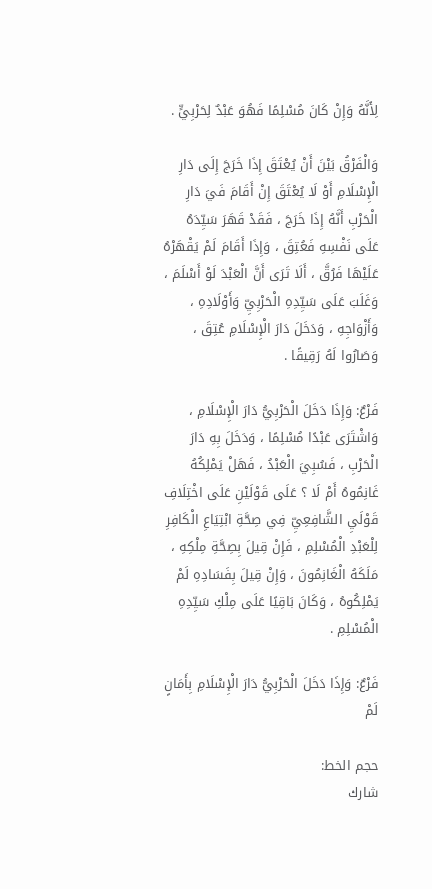لِأَنَّهُ وَإِنْ كَانَ مُسْلِمًا فَهُوَ عَبْدٌ لِحَرْبِيٍّ .

وَالْفَرْقُ بَيْنَ أَنْ يُعْتَقَ إِذَا خَرَجَ إِلَى دَارِ الْإِسْلَامِ أَوْ لَا يُعْتَقَ إِنْ أَقَامَ فَيَ دَارِ الْحَرْبِ أَنَّهُ إِذَا خَرَجَ ، فَقَدْ قَهَرَ سَيِّدَهُ عَلَى نَفْسِهِ فَعُتِقَ ، وَإِذَا أَقَامَ لَمْ يَقْهَرْهُ عَلَيْهَا فَرُقَّ ، أَلَا تَرَى أَنَّ الْعَبْدَ لَوْ أَسْلَمَ ، وَغَلَبَ عَلَى سَيِّدِهِ الْحَرْبِيِّ وَأَوْلَادِهِ ، وَأَزْوَاجِهِ ، وَدَخَلَ دَارَ الْإِسْلَامِ عُتِقَ ، وَصَارُوا لَهُ رَقِيقًا .

فَرْعٌ: وَإِذَا دَخَلَ الْحَرْبِيُّ دَارَ الْإِسْلَامِ ، وَاشْتَرَى عَبْدًا مُسْلِمًا ، وَدَخَلَ بِهِ دَارَ الْحَرْبِ ، فَسُبِيَ الْعَبْدُ ، فَهَلْ يَمْلِكُهُ غَانِمُوهُ أَمْ لَا ؟ عَلَى قَوْلَيْنِ عَلَى اخْتِلَافِ قَوْلَيِ الشَّافِعِيِّ فِي صِحَّةِ ابْتِيَاعِ الْكَافِرِ لِلْعَبْدِ الْمُسْلِمِ ، فَإِنْ قِيلَ بِصِحَّةِ مِلْكِهِ ، مَلَكَهُ الْغَانِمُونَ ، وَإِنْ قِيلَ بِفَسَادِهِ لَمْ يَمْلِكُوهُ ، وَكَانَ بَاقِيًا عَلَى مِلْكِ سَيِّدِهِ الْمُسْلِمِ .

فَرْعٌ: وَإِذَا دَخَلَ الْحَرْبِيُّ دَارَ الْإِسْلَامِ بِأَمَانٍ لَمْ

حجم الخط:
شارك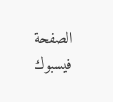الصفحة
فيسبوك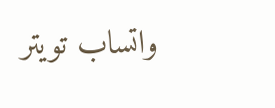واتساب تويتر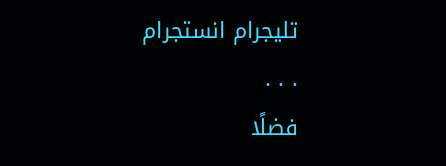تليجرام انستجرام
. . .
فضلًا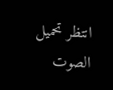انتظر تحميل الصوت